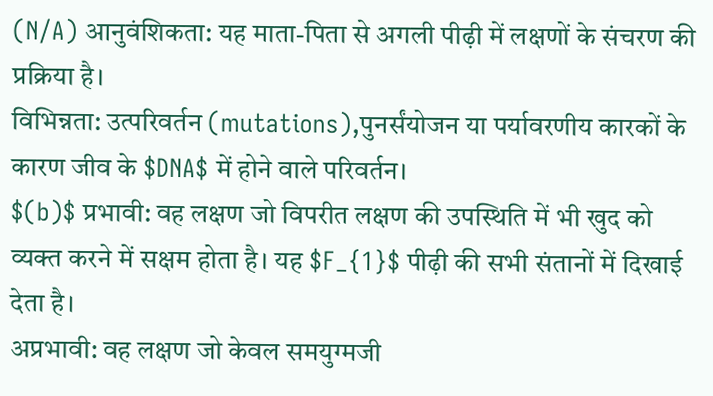(N/A) आनुवंशिकता: यह माता-पिता से अगली पीढ़ी में लक्षणों के संचरण की प्रक्रिया है।
विभिन्नता: उत्परिवर्तन (mutations),पुनर्संयोजन या पर्यावरणीय कारकों के कारण जीव के $DNA$ में होने वाले परिवर्तन।
$(b)$ प्रभावी: वह लक्षण जो विपरीत लक्षण की उपस्थिति में भी खुद को व्यक्त करने में सक्षम होता है। यह $F_{1}$ पीढ़ी की सभी संतानों में दिखाई देता है।
अप्रभावी: वह लक्षण जो केवल समयुग्मजी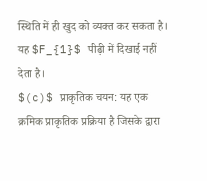स्थिति में ही खुद को व्यक्त कर सकता है। यह $F_{1}$ पीढ़ी में दिखाई नहीं देता है।
$(c)$ प्राकृतिक चयन: यह एक क्रमिक प्राकृतिक प्रक्रिया है जिसके द्वारा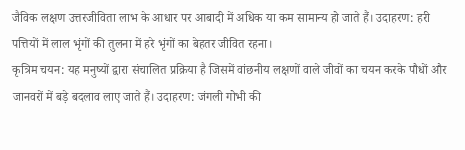जैविक लक्षण उत्तरजीविता लाभ के आधार पर आबादी में अधिक या कम सामान्य हो जाते हैं। उदाहरण: हरी पत्तियों में लाल भृंगों की तुलना में हरे भृंगों का बेहतर जीवित रहना।
कृत्रिम चयन: यह मनुष्यों द्वारा संचालित प्रक्रिया है जिसमें वांछनीय लक्षणों वाले जीवों का चयन करके पौधों और जानवरों में बड़े बदलाव लाए जाते हैं। उदाहरण: जंगली गोभी की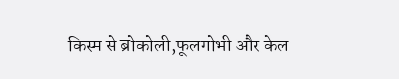किस्म से ब्रोकोली,फूलगोभी और केल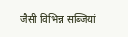जैसी विभिन्न सब्जियां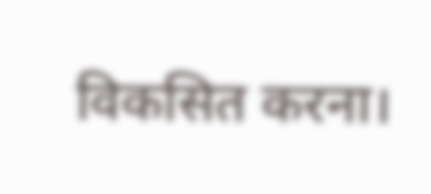विकसित करना।